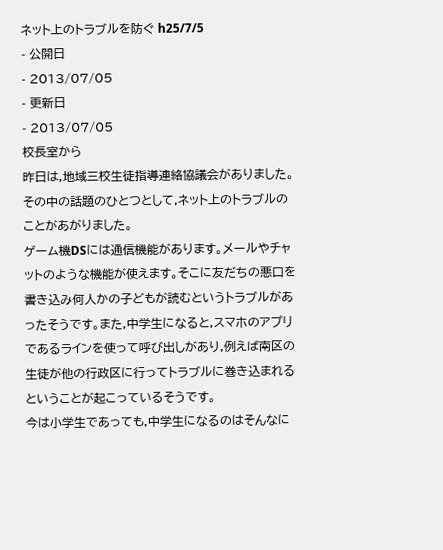ネット上のトラブルを防ぐ h25/7/5
- 公開日
- 2013/07/05
- 更新日
- 2013/07/05
校長室から
昨日は,地域三校生徒指導連絡協議会がありました。その中の話題のひとつとして,ネット上のトラブルのことがあがりました。
ゲーム機DSには通信機能があります。メールやチャットのような機能が使えます。そこに友だちの悪口を書き込み何人かの子どもが読むというトラブルがあったそうです。また,中学生になると,スマホのアプリであるラインを使って呼び出しがあり,例えば南区の生徒が他の行政区に行ってトラブルに巻き込まれるということが起こっているそうです。
今は小学生であっても,中学生になるのはそんなに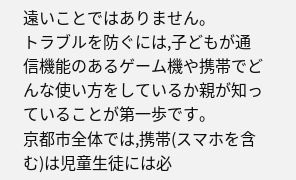遠いことではありません。
トラブルを防ぐには,子どもが通信機能のあるゲーム機や携帯でどんな使い方をしているか親が知っていることが第一歩です。
京都市全体では,携帯(スマホを含む)は児童生徒には必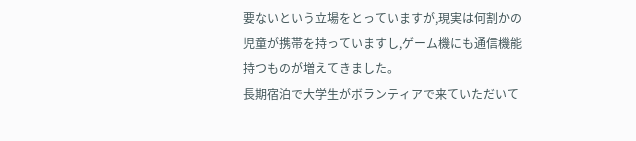要ないという立場をとっていますが,現実は何割かの児童が携帯を持っていますし,ゲーム機にも通信機能持つものが増えてきました。
長期宿泊で大学生がボランティアで来ていただいて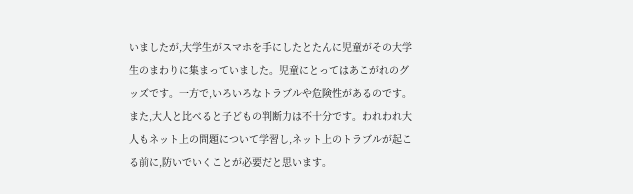いましたが,大学生がスマホを手にしたとたんに児童がその大学生のまわりに集まっていました。児童にとってはあこがれのグッズです。一方で,いろいろなトラブルや危険性があるのです。
また,大人と比べると子どもの判断力は不十分です。われわれ大人もネット上の問題について学習し,ネット上のトラブルが起こる前に,防いでいくことが必要だと思います。